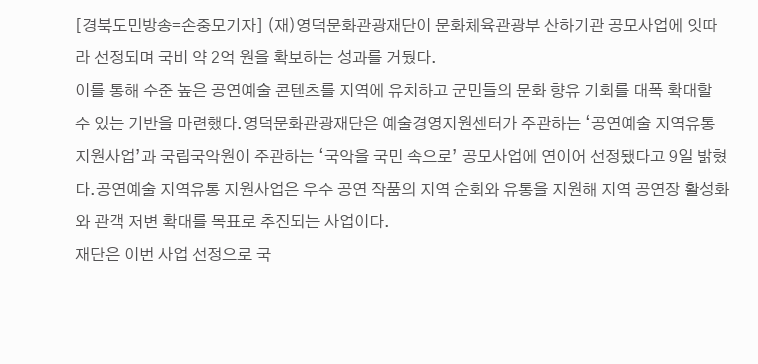[경북도민방송=손중모기자] (재)영덕문화관광재단이 문화체육관광부 산하기관 공모사업에 잇따라 선정되며 국비 약 2억 원을 확보하는 성과를 거뒀다.
이를 통해 수준 높은 공연예술 콘텐츠를 지역에 유치하고 군민들의 문화 향유 기회를 대폭 확대할 수 있는 기반을 마련했다.영덕문화관광재단은 예술경영지원센터가 주관하는 ‘공연예술 지역유통 지원사업’과 국립국악원이 주관하는 ‘국악을 국민 속으로’ 공모사업에 연이어 선정됐다고 9일 밝혔다.공연예술 지역유통 지원사업은 우수 공연 작품의 지역 순회와 유통을 지원해 지역 공연장 활성화와 관객 저변 확대를 목표로 추진되는 사업이다.
재단은 이번 사업 선정으로 국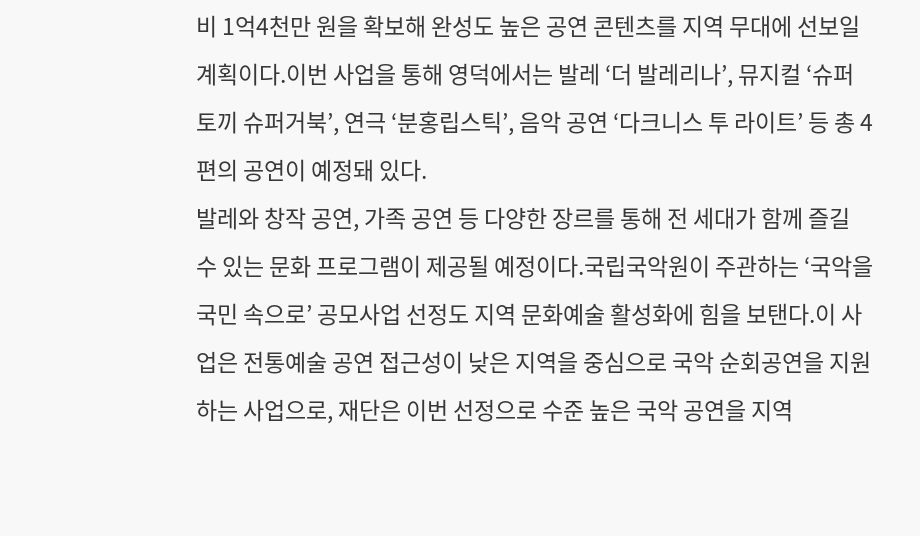비 1억4천만 원을 확보해 완성도 높은 공연 콘텐츠를 지역 무대에 선보일 계획이다.이번 사업을 통해 영덕에서는 발레 ‘더 발레리나’, 뮤지컬 ‘슈퍼토끼 슈퍼거북’, 연극 ‘분홍립스틱’, 음악 공연 ‘다크니스 투 라이트’ 등 총 4편의 공연이 예정돼 있다.
발레와 창작 공연, 가족 공연 등 다양한 장르를 통해 전 세대가 함께 즐길 수 있는 문화 프로그램이 제공될 예정이다.국립국악원이 주관하는 ‘국악을 국민 속으로’ 공모사업 선정도 지역 문화예술 활성화에 힘을 보탠다.이 사업은 전통예술 공연 접근성이 낮은 지역을 중심으로 국악 순회공연을 지원하는 사업으로, 재단은 이번 선정으로 수준 높은 국악 공연을 지역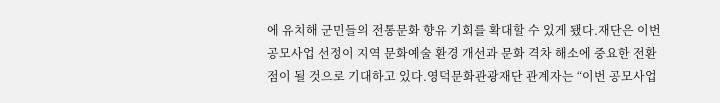에 유치해 군민들의 전통문화 향유 기회를 확대할 수 있게 됐다.재단은 이번 공모사업 선정이 지역 문화예술 환경 개선과 문화 격차 해소에 중요한 전환점이 될 것으로 기대하고 있다.영덕문화관광재단 관계자는 “이번 공모사업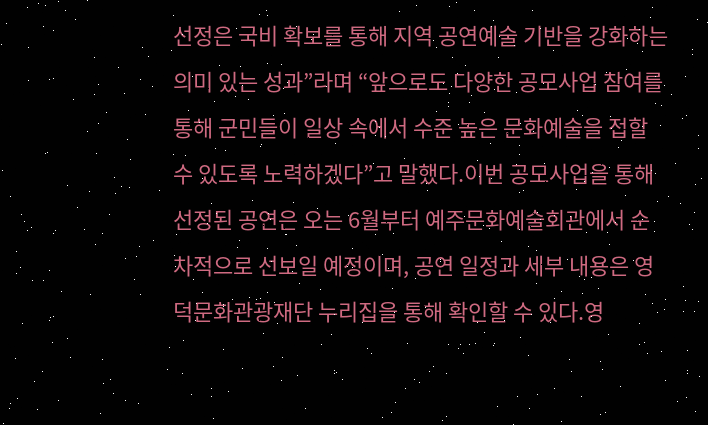선정은 국비 확보를 통해 지역 공연예술 기반을 강화하는 의미 있는 성과”라며 “앞으로도 다양한 공모사업 참여를 통해 군민들이 일상 속에서 수준 높은 문화예술을 접할 수 있도록 노력하겠다”고 말했다.이번 공모사업을 통해 선정된 공연은 오는 6월부터 예주문화예술회관에서 순차적으로 선보일 예정이며, 공연 일정과 세부 내용은 영덕문화관광재단 누리집을 통해 확인할 수 있다.영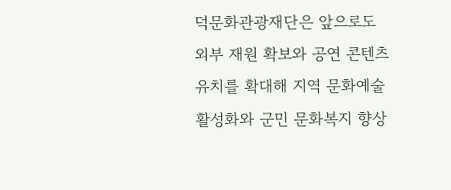덕문화관광재단은 앞으로도 외부 재원 확보와 공연 콘텐츠 유치를 확대해 지역 문화예술 활성화와 군민 문화복지 향상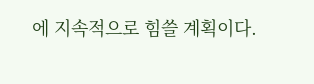에 지속적으로 힘쓸 계획이다.